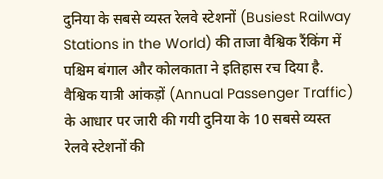दुनिया के सबसे व्यस्त रेलवे स्टेशनों (Busiest Railway Stations in the World) की ताजा वैश्विक रैंकिंग में पश्चिम बंगाल और कोलकाता ने इतिहास रच दिया है. वैश्विक यात्री आंकड़ों (Annual Passenger Traffic) के आधार पर जारी की गयी दुनिया के 10 सबसे व्यस्त रेलवे स्टेशनों की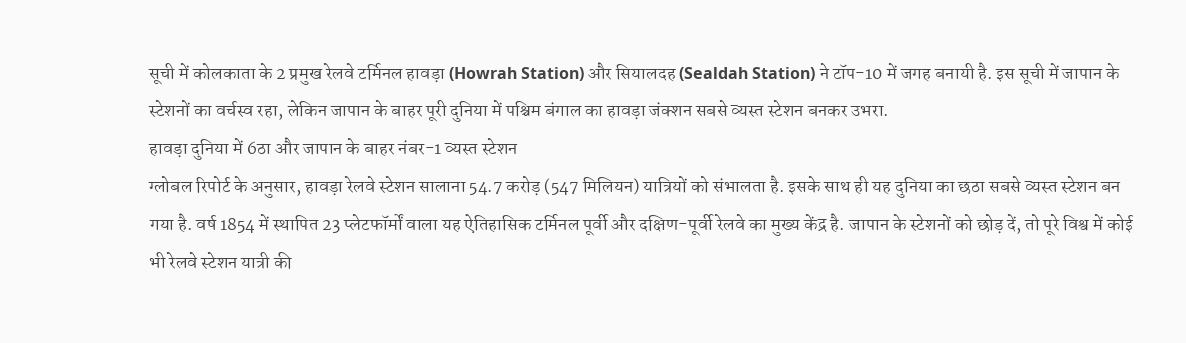सूची में कोलकाता के 2 प्रमुख रेलवे टर्मिनल हावड़ा (Howrah Station) और सियालदह (Sealdah Station) ने टॉप-10 में जगह बनायी है. इस सूची में जापान के स्टेशनों का वर्चस्व रहा, लेकिन जापान के बाहर पूरी दुनिया में पश्चिम बंगाल का हावड़ा जंक्शन सबसे व्यस्त स्टेशन बनकर उभरा.
हावड़ा दुनिया में 6ठा और जापान के बाहर नंबर-1 व्यस्त स्टेशन
ग्लोबल रिपोर्ट के अनुसार, हावड़ा रेलवे स्टेशन सालाना 54.7 करोड़ (547 मिलियन) यात्रियों को संभालता है. इसके साथ ही यह दुनिया का छठा सबसे व्यस्त स्टेशन बन गया है. वर्ष 1854 में स्थापित 23 प्लेटफॉर्मों वाला यह ऐतिहासिक टर्मिनल पूर्वी और दक्षिण-पूर्वी रेलवे का मुख्य केंद्र है. जापान के स्टेशनों को छोड़ दें, तो पूरे विश्व में कोई भी रेलवे स्टेशन यात्री की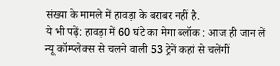संख्या के मामले में हावड़ा के बराबर नहीं है.
ये भी पढ़ें: हावड़ा में 60 घंटे का मेगा ब्लॉक : आज ही जान लें न्यू कॉम्प्लेक्स से चलने वाली 53 ट्रेनें कहां से चलेंगीं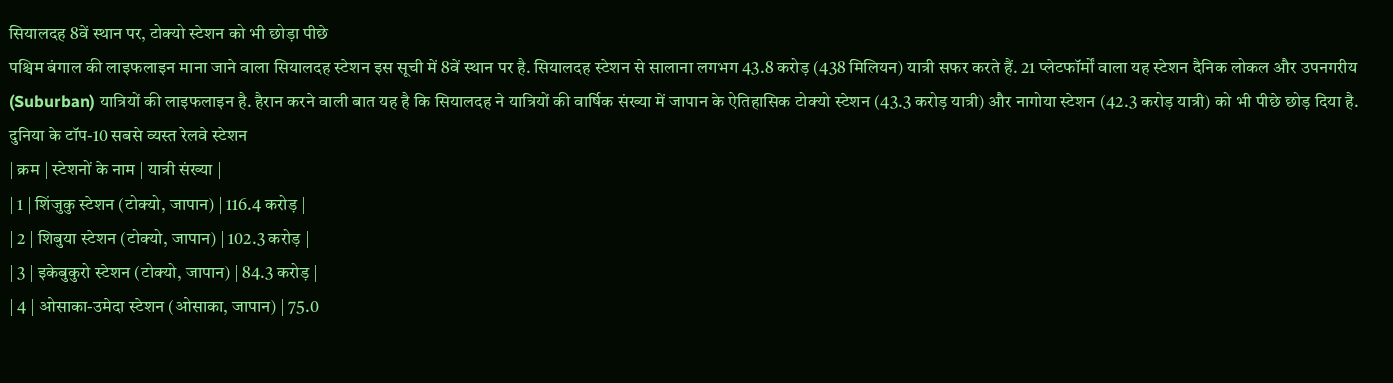सियालदह 8वें स्थान पर, टोक्यो स्टेशन को भी छोड़ा पीछे
पश्चिम बंगाल की लाइफलाइन माना जाने वाला सियालदह स्टेशन इस सूची में 8वें स्थान पर है. सियालदह स्टेशन से सालाना लगभग 43.8 करोड़ (438 मिलियन) यात्री सफर करते हैं. 21 प्लेटफॉर्मों वाला यह स्टेशन दैनिक लोकल और उपनगरीय (Suburban) यात्रियों की लाइफलाइन है. हैरान करने वाली बात यह है कि सियालदह ने यात्रियों की वार्षिक संख्या में जापान के ऐतिहासिक टोक्यो स्टेशन (43.3 करोड़ यात्री) और नागोया स्टेशन (42.3 करोड़ यात्री) को भी पीछे छोड़ दिया है.
दुनिया के टॉप-10 सबसे व्यस्त रेलवे स्टेशन
| क्रम | स्टेशनों के नाम | यात्री संख्या |
| 1 | शिंजुकु स्टेशन (टोक्यो, जापान) | 116.4 करोड़ |
| 2 | शिबुया स्टेशन (टोक्यो, जापान) | 102.3 करोड़ |
| 3 | इकेबुकुरो स्टेशन (टोक्यो, जापान) | 84.3 करोड़ |
| 4 | ओसाका-उमेदा स्टेशन (ओसाका, जापान) | 75.0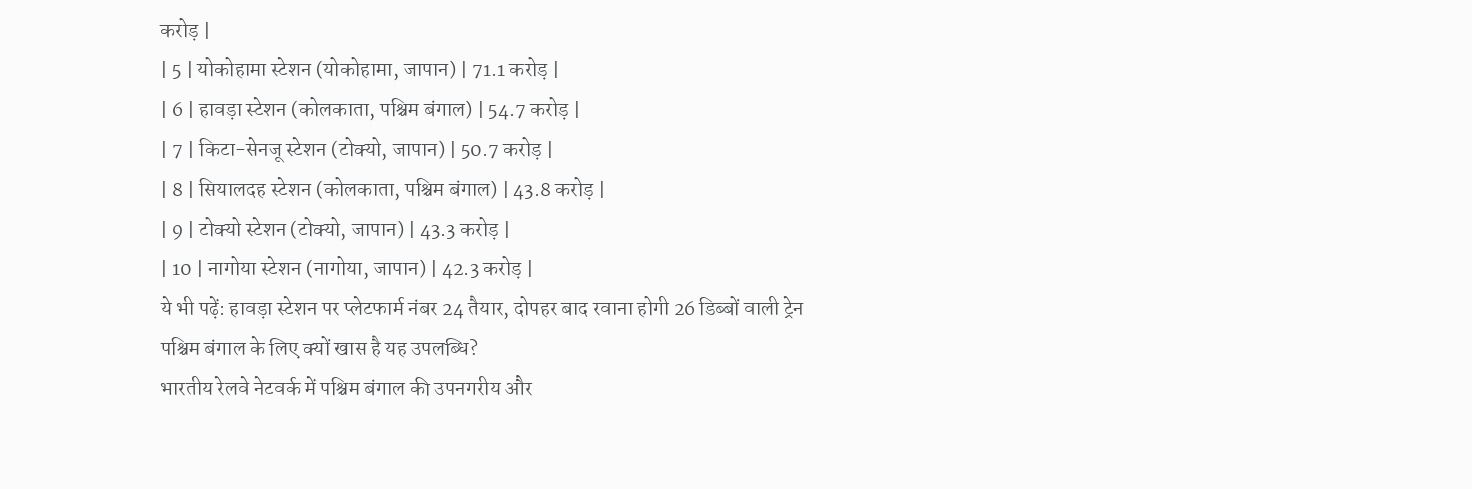करोड़ |
| 5 | योकोहामा स्टेशन (योकोहामा, जापान) | 71.1 करोड़ |
| 6 | हावड़ा स्टेशन (कोलकाता, पश्चिम बंगाल) | 54.7 करोड़ |
| 7 | किटा-सेनजू स्टेशन (टोक्यो, जापान) | 50.7 करोड़ |
| 8 | सियालदह स्टेशन (कोलकाता, पश्चिम बंगाल) | 43.8 करोड़ |
| 9 | टोक्यो स्टेशन (टोक्यो, जापान) | 43.3 करोड़ |
| 10 | नागोया स्टेशन (नागोया, जापान) | 42.3 करोड़ |
ये भी पढ़ें: हावड़ा स्टेशन पर प्लेटफार्म नंबर 24 तैयार, दोपहर बाद रवाना होगी 26 डिब्बों वाली ट्रेन
पश्चिम बंगाल के लिए क्यों खास है यह उपलब्धि?
भारतीय रेलवे नेटवर्क में पश्चिम बंगाल की उपनगरीय और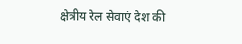क्षेत्रीय रेल सेवाएं देश की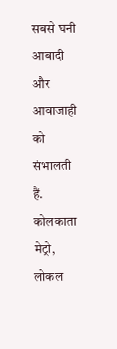सबसे घनी आबादी और आवाजाही को संभालती हैं. कोलकाता मेट्रो, लोकल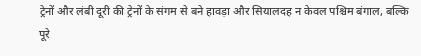ट्रेनों और लंबी दूरी की ट्रेनों के संगम से बने हावड़ा और सियालदह न केवल पश्चिम बंगाल, बल्कि पूरे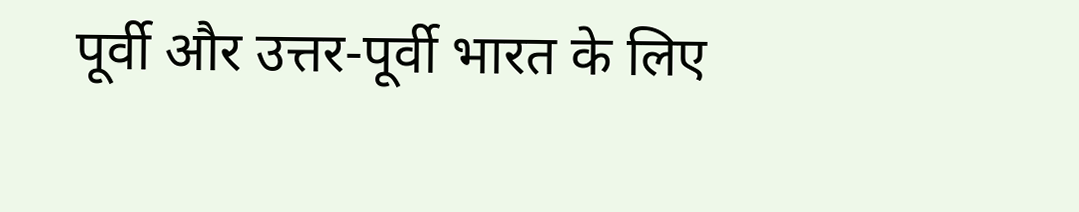पूर्वी और उत्तर-पूर्वी भारत के लिए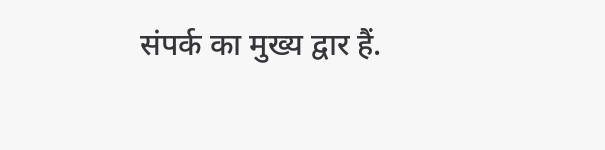संपर्क का मुख्य द्वार हैं.